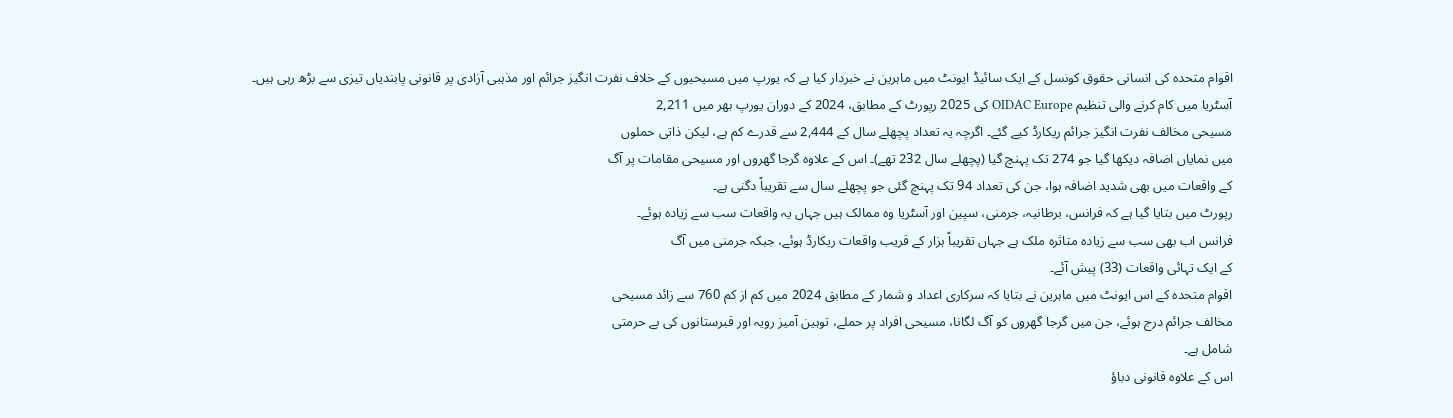اقوام متحدہ کی انسانی حقوق کونسل کے ایک سائیڈ ایونٹ میں ماہرین نے خبردار کیا ہے کہ یورپ میں مسیحیوں کے خلاف نفرت انگیز جرائم اور مذہبی آزادی پر قانونی پابندیاں تیزی سے بڑھ رہی ہیں۔
آسٹریا میں کام کرنے والی تنظیم OIDAC Europe کی 2025 رپورٹ کے مطابق، 2024 کے دوران یورپ بھر میں 2,211
مسیحی مخالف نفرت انگیز جرائم ریکارڈ کیے گئے۔ اگرچہ یہ تعداد پچھلے سال کے 2,444 سے قدرے کم ہے، لیکن ذاتی حملوں
میں نمایاں اضافہ دیکھا گیا جو 274 تک پہنچ گیا (پچھلے سال 232 تھے)۔ اس کے علاوہ گرجا گھروں اور مسیحی مقامات پر آگ
کے واقعات میں بھی شدید اضافہ ہوا، جن کی تعداد 94 تک پہنچ گئی جو پچھلے سال سے تقریباً دگنی ہے۔
رپورٹ میں بتایا گیا ہے کہ فرانس، برطانیہ، جرمنی، سپین اور آسٹریا وہ ممالک ہیں جہاں یہ واقعات سب سے زیادہ ہوئے۔
فرانس اب بھی سب سے زیادہ متاثرہ ملک ہے جہاں تقریباً ہزار کے قریب واقعات ریکارڈ ہوئے، جبکہ جرمنی میں آگ
کے ایک تہائی واقعات (33) پیش آئے۔
اقوام متحدہ کے اس ایونٹ میں ماہرین نے بتایا کہ سرکاری اعداد و شمار کے مطابق 2024 میں کم از کم 760 سے زائد مسیحی
مخالف جرائم درج ہوئے، جن میں گرجا گھروں کو آگ لگانا، مسیحی افراد پر حملے، توہین آمیز رویہ اور قبرستانوں کی بے حرمتی
شامل ہے۔
اس کے علاوہ قانونی دباؤ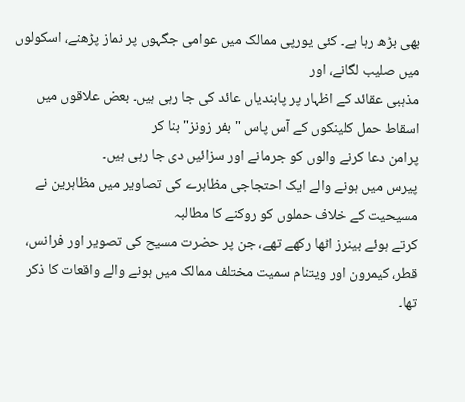بھی بڑھ رہا ہے۔ کئی یورپی ممالک میں عوامی جگہوں پر نماز پڑھنے، اسکولوں میں صلیب لگانے، اور
مذہبی عقائد کے اظہار پر پابندیاں عائد کی جا رہی ہیں۔ بعض علاقوں میں اسقاط حمل کلینکوں کے آس پاس "بفر زونز" بنا کر
پرامن دعا کرنے والوں کو جرمانے اور سزائیں دی جا رہی ہیں۔
پیرس میں ہونے والے ایک احتجاجی مظاہرے کی تصاویر میں مظاہرین نے مسیحیت کے خلاف حملوں کو روکنے کا مطالبہ
کرتے ہوئے بینرز اٹھا رکھے تھے، جن پر حضرت مسیح کی تصویر اور فرانس، قطر، کیمرون اور ویتنام سمیت مختلف ممالک میں ہونے والے واقعات کا ذکر تھا۔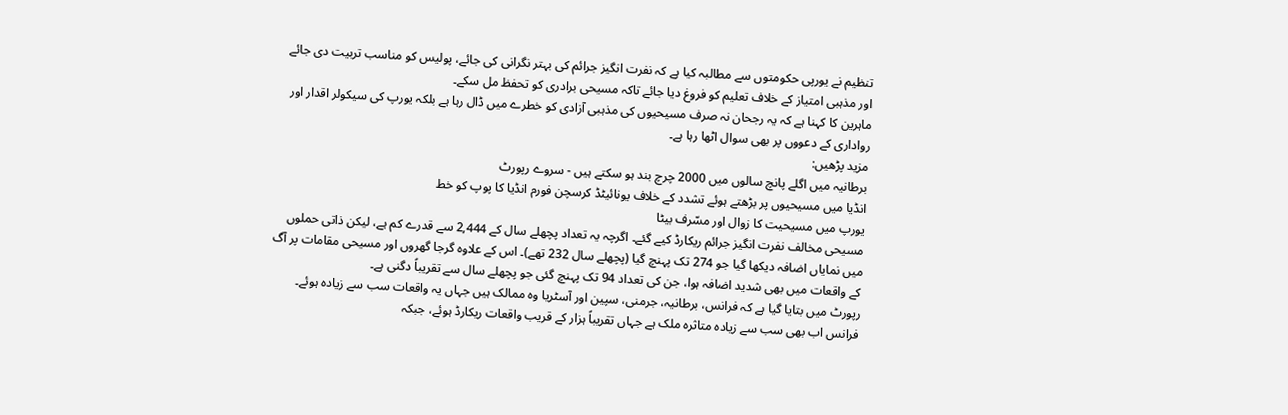تنظیم نے یورپی حکومتوں سے مطالبہ کیا ہے کہ نفرت انگیز جرائم کی بہتر نگرانی کی جائے، پولیس کو مناسب تربیت دی جائے
اور مذہبی امتیاز کے خلاف تعلیم کو فروغ دیا جائے تاکہ مسیحی برادری کو تحفظ مل سکے۔
ماہرین کا کہنا ہے کہ یہ رجحان نہ صرف مسیحیوں کی مذہبی آزادی کو خطرے میں ڈال رہا ہے بلکہ یورپ کی سیکولر اقدار اور
رواداری کے دعووں پر بھی سوال اٹھا رہا ہے۔
مزید پڑھیں:
برطانیہ میں اگلے پانچ سالوں میں 2000 چرچ بند ہو سکتے ہیں - سروے رپورٹ
انڈیا میں مسیحیوں پر بڑھتے ہوئے تشدد کے خلاف یونائیٹڈ کرسچن فورم انڈیا کا پوپ کو خط
یورپ میں مسیحیت کا زوال اور مسّرف بیٹا
مسیحی مخالف نفرت انگیز جرائم ریکارڈ کیے گئے۔ اگرچہ یہ تعداد پچھلے سال کے 2,444 سے قدرے کم ہے، لیکن ذاتی حملوں
میں نمایاں اضافہ دیکھا گیا جو 274 تک پہنچ گیا (پچھلے سال 232 تھے)۔ اس کے علاوہ گرجا گھروں اور مسیحی مقامات پر آگ
کے واقعات میں بھی شدید اضافہ ہوا، جن کی تعداد 94 تک پہنچ گئی جو پچھلے سال سے تقریباً دگنی ہے۔
رپورٹ میں بتایا گیا ہے کہ فرانس، برطانیہ، جرمنی، سپین اور آسٹریا وہ ممالک ہیں جہاں یہ واقعات سب سے زیادہ ہوئے۔
فرانس اب بھی سب سے زیادہ متاثرہ ملک ہے جہاں تقریباً ہزار کے قریب واقعات ریکارڈ ہوئے، جبکہ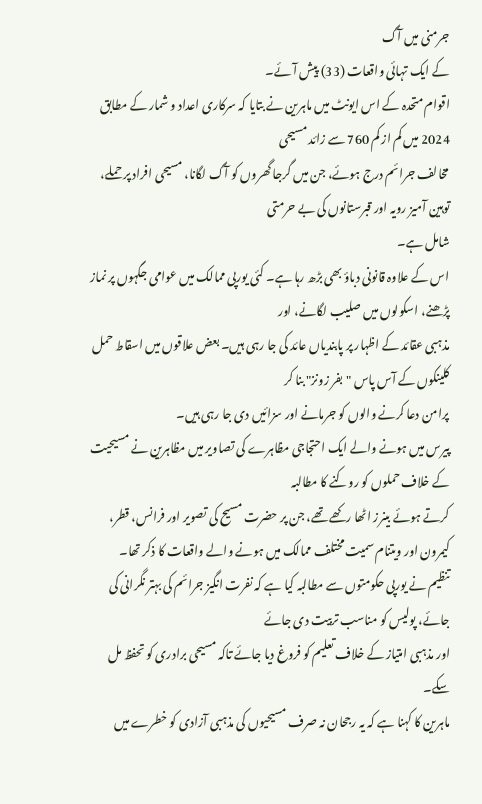جرمنی میں آگ
کے ایک تہائی واقعات (33) پیش آئے۔
اقوام متحدہ کے اس ایونٹ میں ماہرین نے بتایا کہ سرکاری اعداد و شمار کے مطابق 2024 میں کم از کم 760 سے زائد مسیحی
مخالف جرائم درج ہوئے، جن میں گرجا گھروں کو آگ لگانا، مسیحی افراد پر حملے، توہین آمیز رویہ اور قبرستانوں کی بے حرمتی
شامل ہے۔
اس کے علاوہ قانونی دباؤ بھی بڑھ رہا ہے۔ کئی یورپی ممالک میں عوامی جگہوں پر نماز پڑھنے، اسکولوں میں صلیب لگانے، اور
مذہبی عقائد کے اظہار پر پابندیاں عائد کی جا رہی ہیں۔ بعض علاقوں میں اسقاط حمل کلینکوں کے آس پاس "بفر زونز" بنا کر
پرامن دعا کرنے والوں کو جرمانے اور سزائیں دی جا رہی ہیں۔
پیرس میں ہونے والے ایک احتجاجی مظاہرے کی تصاویر میں مظاہرین نے مسیحیت کے خلاف حملوں کو روکنے کا مطالبہ
کرتے ہوئے بینرز اٹھا رکھے تھے، جن پر حضرت مسیح کی تصویر اور فرانس، قطر، کیمرون اور ویتنام سمیت مختلف ممالک میں ہونے والے واقعات کا ذکر تھا۔
تنظیم نے یورپی حکومتوں سے مطالبہ کیا ہے کہ نفرت انگیز جرائم کی بہتر نگرانی کی جائے، پولیس کو مناسب تربیت دی جائے
اور مذہبی امتیاز کے خلاف تعلیم کو فروغ دیا جائے تاکہ مسیحی برادری کو تحفظ مل سکے۔
ماہرین کا کہنا ہے کہ یہ رجحان نہ صرف مسیحیوں کی مذہبی آزادی کو خطرے میں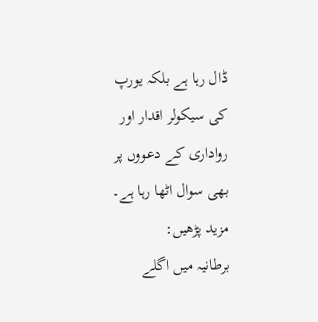ڈال رہا ہے بلکہ یورپ کی سیکولر اقدار اور
رواداری کے دعووں پر بھی سوال اٹھا رہا ہے۔
مزید پڑھیں:
برطانیہ میں اگلے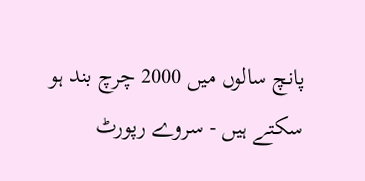پانچ سالوں میں 2000 چرچ بند ہو سکتے ہیں - سروے رپورٹ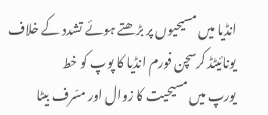انڈیا میں مسیحیوں پر بڑھتے ہوئے تشدد کے خلاف یونائیٹڈ کرسچن فورم انڈیا کا پوپ کو خط
یورپ میں مسیحیت کا زوال اور مسّرف بیٹا